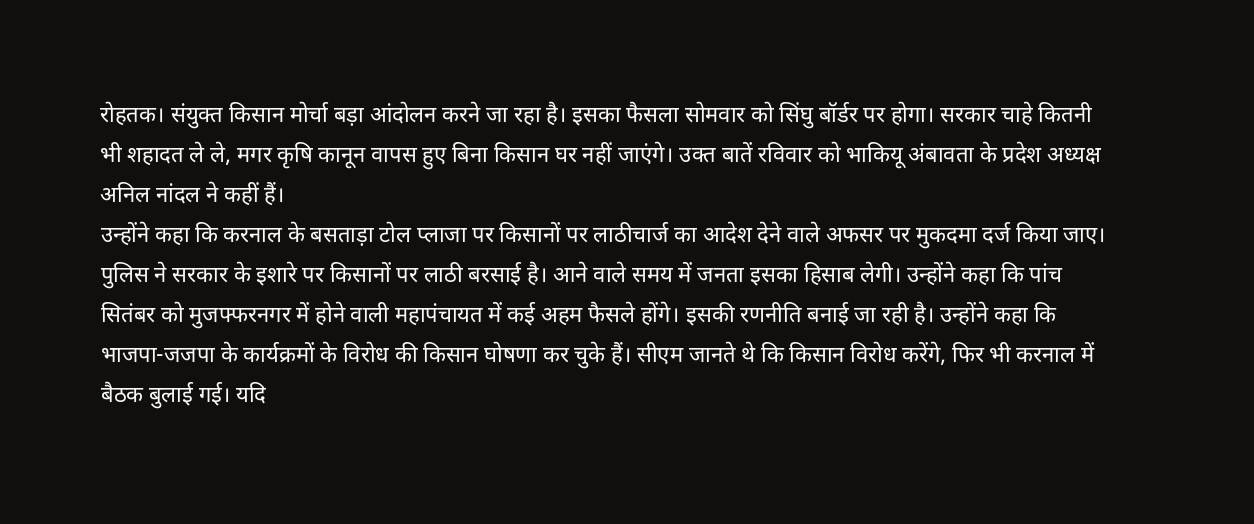रोहतक। संयुक्त किसान मोर्चा बड़ा आंदोलन करने जा रहा है। इसका फैसला सोमवार को सिंघु बॉर्डर पर होगा। सरकार चाहे कितनी भी शहादत ले ले, मगर कृषि कानून वापस हुए बिना किसान घर नहीं जाएंगे। उक्त बातें रविवार को भाकियू अंबावता के प्रदेश अध्यक्ष अनिल नांदल ने कहीं हैं।
उन्होंने कहा कि करनाल के बसताड़ा टोल प्लाजा पर किसानों पर लाठीचार्ज का आदेश देने वाले अफसर पर मुकदमा दर्ज किया जाए। पुलिस ने सरकार के इशारे पर किसानों पर लाठी बरसाई है। आने वाले समय में जनता इसका हिसाब लेगी। उन्होंने कहा कि पांच सितंबर को मुजफ्फरनगर में होने वाली महापंचायत में कई अहम फैसले होंगे। इसकी रणनीति बनाई जा रही है। उन्होंने कहा कि भाजपा-जजपा के कार्यक्रमों के विरोध की किसान घोषणा कर चुके हैं। सीएम जानते थे कि किसान विरोध करेंगे, फिर भी करनाल में बैठक बुलाई गई। यदि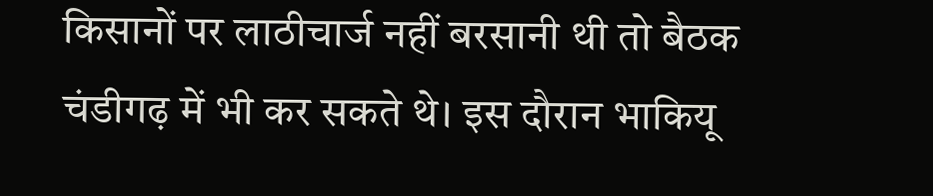किसानों पर लाठीचार्ज नहीं बरसानी थी तो बैठक चंडीगढ़ में भी कर सकते थे। इस दौरान भाकियू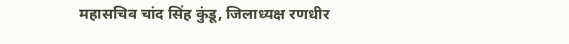महासचिव चांद सिंह कुंडू, जिलाध्यक्ष रणधीर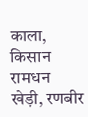काला, किसान रामधन खेड़ी, रणबीर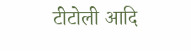टीटोली आदि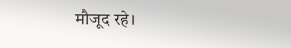मौजूद रहे।